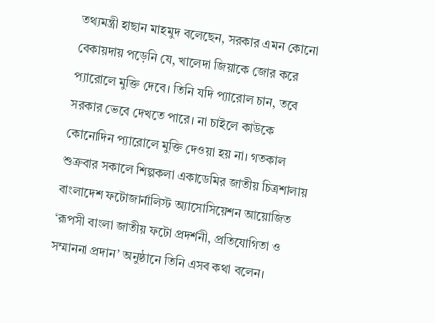তথ্যমন্ত্রী হাছান মাহমুদ বলেছেন, সরকার এমন কোনো বেকায়দায় পড়েনি যে, খালেদা জিয়াকে জোর করে প্যারোলে মুক্তি দেবে। তিনি যদি প্যারোল চান, তবে সরকার ভেবে দেখতে পারে। না চাইলে কাউকে কোনোদিন প্যারোলে মুক্তি দেওয়া হয় না। গতকাল শুক্রবার সকালে শিল্পকলা একাডেমির জাতীয় চিত্রশালায় বাংলাদেশ ফটোজার্নালিস্ট অ্যাসোসিয়েশন আয়োজিত ‘রূপসী বাংলা জাতীয় ফটো প্রদর্শনী, প্রতিযোগিতা ও সম্মাননা প্রদান’ অনুষ্ঠানে তিনি এসব কথা বলেন।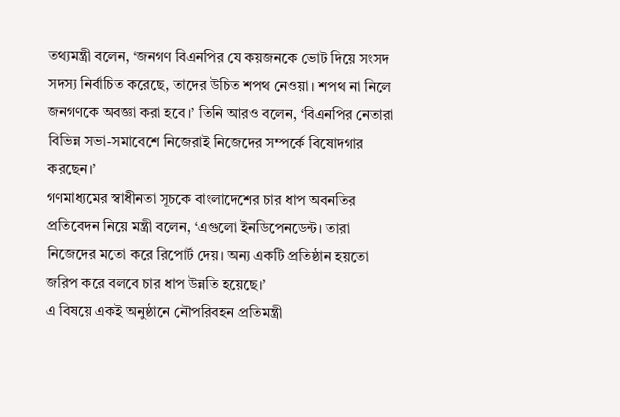তথ্যমন্ত্রী বলেন, ‘জনগণ বিএনপির যে কয়জনকে ভোট দিয়ে সংসদ সদস্য নির্বাচিত করেছে, তাদের উচিত শপথ নেওয়া। শপথ না নিলে জনগণকে অবজ্ঞা করা হবে।’ তিনি আরও বলেন, ‘বিএনপির নেতারা বিভিন্ন সভা-সমাবেশে নিজেরাই নিজেদের সম্পর্কে বিষোদগার করছেন।’
গণমাধ্যমের স্বাধীনতা সূচকে বাংলাদেশের চার ধাপ অবনতির প্রতিবেদন নিয়ে মন্ত্রী বলেন, ‘এগুলো ইনডিপেনডেন্ট। তারা নিজেদের মতো করে রিপোর্ট দেয়। অন্য একটি প্রতিষ্ঠান হয়তো জরিপ করে বলবে চার ধাপ উন্নতি হয়েছে।’
এ বিষয়ে একই অনুষ্ঠানে নৌপরিবহন প্রতিমন্ত্রী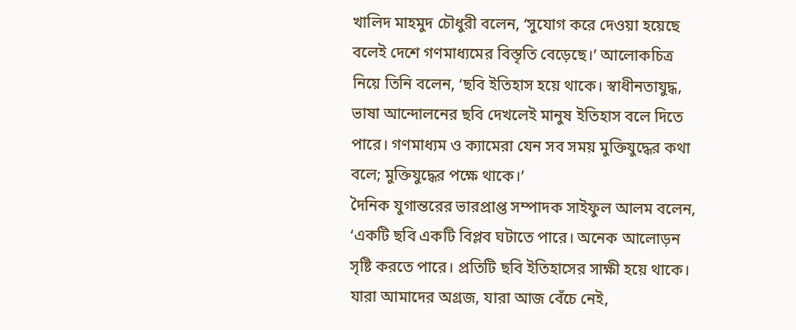খালিদ মাহমুদ চৌধুরী বলেন, ‘সুযোগ করে দেওয়া হয়েছে বলেই দেশে গণমাধ্যমের বিস্তৃতি বেড়েছে।’ আলোকচিত্র নিয়ে তিনি বলেন, ‘ছবি ইতিহাস হয়ে থাকে। স্বাধীনতাযুদ্ধ, ভাষা আন্দোলনের ছবি দেখলেই মানুষ ইতিহাস বলে দিতে পারে। গণমাধ্যম ও ক্যামেরা যেন সব সময় মুক্তিযুদ্ধের কথা বলে; মুক্তিযুদ্ধের পক্ষে থাকে।’
দৈনিক যুগান্তরের ভারপ্রাপ্ত সম্পাদক সাইফুল আলম বলেন, ‘একটি ছবি একটি বিপ্লব ঘটাতে পারে। অনেক আলোড়ন সৃষ্টি করতে পারে। প্রতিটি ছবি ইতিহাসের সাক্ষী হয়ে থাকে। যারা আমাদের অগ্রজ, যারা আজ বেঁচে নেই,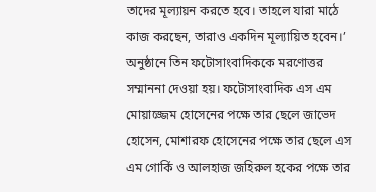তাদের মূল্যায়ন করতে হবে। তাহলে যারা মাঠে কাজ করছেন, তারাও একদিন মূল্যায়িত হবেন।’
অনুষ্ঠানে তিন ফটোসাংবাদিককে মরণোত্তর সম্মাননা দেওয়া হয়। ফটোসাংবাদিক এস এম মোয়াজ্জেম হোসেনের পক্ষে তার ছেলে জাভেদ হোসেন, মোশারফ হোসেনের পক্ষে তার ছেলে এস এম গোর্কি ও আলহাজ জহিরুল হকের পক্ষে তার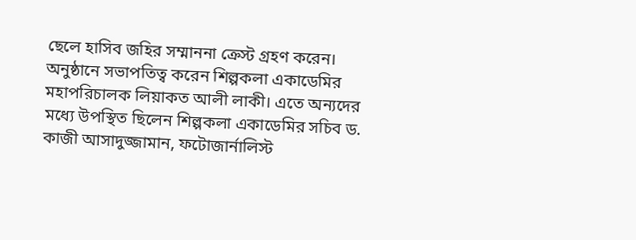ছেলে হাসিব জহির সম্মাননা ক্রেস্ট গ্রহণ করেন।
অনুষ্ঠানে সভাপতিত্ব করেন শিল্পকলা একাডেমির মহাপরিচালক লিয়াকত আলী লাকী। এতে অন্যদের মধ্যে উপস্থিত ছিলেন শিল্পকলা একাডেমির সচিব ড. কাজী আসাদুজ্জামান, ফটোজার্নালিস্ট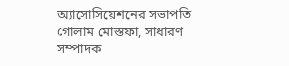অ্যাসোসিয়েশনের সভাপতি গোলাম মোস্তফা, সাধারণ সম্পাদক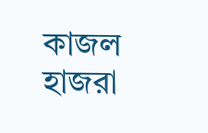কাজল হাজরা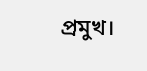প্রমুখ।